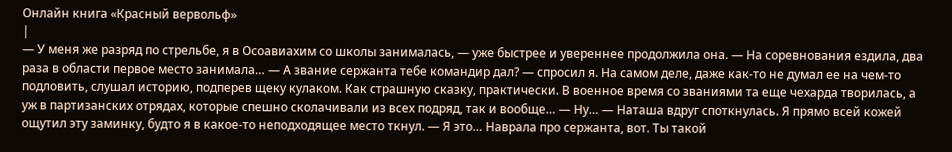Онлайн книга «Красный вервольф»
|
— У меня же разряд по стрельбе, я в Осоавиахим со школы занималась, — уже быстрее и увереннее продолжила она. — На соревнования ездила, два раза в области первое место занимала… — А звание сержанта тебе командир дал? — спросил я. На самом деле, даже как-то не думал ее на чем-то подловить, слушал историю, подперев щеку кулаком. Как страшную сказку, практически. В военное время со званиями та еще чехарда творилась, а уж в партизанских отрядах, которые спешно сколачивали из всех подряд, так и вообще… — Ну… — Наташа вдруг споткнулась. Я прямо всей кожей ощутил эту заминку, будто я в какое-то неподходящее место ткнул. — Я это… Наврала про сержанта, вот. Ты такой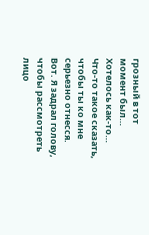грозный в тот момент был… Хотелось как-то… Что-то такое сказать, чтобы ты ко мне серьезно отнесся. Вот. Я задрал голову, чтобы рассмотреть лицо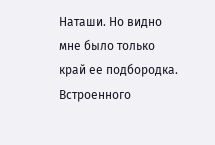Наташи. Но видно мне было только край ее подбородка. Встроенного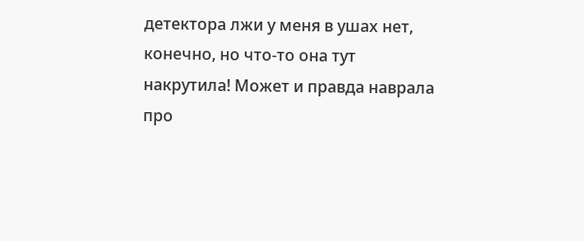детектора лжи у меня в ушах нет, конечно, но что-то она тут накрутила! Может и правда наврала про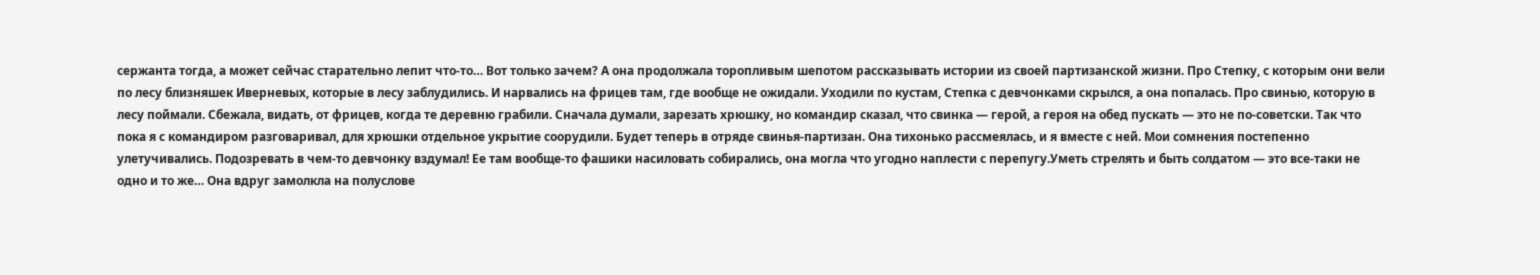сержанта тогда, а может сейчас старательно лепит что-то… Вот только зачем? А она продолжала торопливым шепотом рассказывать истории из своей партизанской жизни. Про Степку, с которым они вели по лесу близняшек Иверневых, которые в лесу заблудились. И нарвались на фрицев там, где вообще не ожидали. Уходили по кустам, Степка с девчонками скрылся, а она попалась. Про свинью, которую в лесу поймали. Сбежала, видать, от фрицев, когда те деревню грабили. Сначала думали, зарезать хрюшку, но командир сказал, что свинка — герой, а героя на обед пускать — это не по-советски. Так что пока я с командиром разговаривал, для хрюшки отдельное укрытие соорудили. Будет теперь в отряде свинья-партизан. Она тихонько рассмеялась, и я вместе с ней. Мои сомнения постепенно улетучивались. Подозревать в чем-то девчонку вздумал! Ее там вообще-то фашики насиловать собирались, она могла что угодно наплести с перепугу.Уметь стрелять и быть солдатом — это все-таки не одно и то же… Она вдруг замолкла на полуслове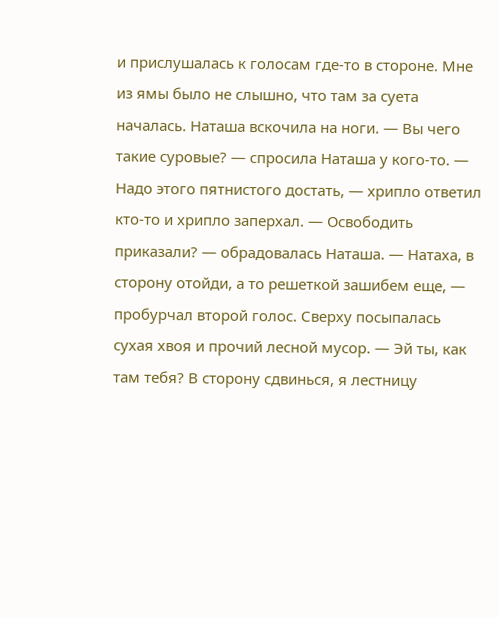и прислушалась к голосам где-то в стороне. Мне из ямы было не слышно, что там за суета началась. Наташа вскочила на ноги. — Вы чего такие суровые? — спросила Наташа у кого-то. — Надо этого пятнистого достать, — хрипло ответил кто-то и хрипло заперхал. — Освободить приказали? — обрадовалась Наташа. — Натаха, в сторону отойди, а то решеткой зашибем еще, — пробурчал второй голос. Сверху посыпалась сухая хвоя и прочий лесной мусор. — Эй ты, как там тебя? В сторону сдвинься, я лестницу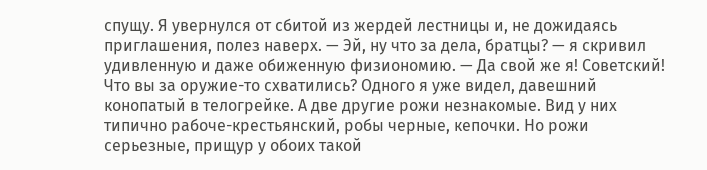спущу. Я увернулся от сбитой из жердей лестницы и, не дожидаясь приглашения, полез наверх. — Эй, ну что за дела, братцы? — я скривил удивленную и даже обиженную физиономию. — Да свой же я! Советский! Что вы за оружие-то схватились? Одного я уже видел, давешний конопатый в телогрейке. А две другие рожи незнакомые. Вид у них типично рабоче-крестьянский, робы черные, кепочки. Но рожи серьезные, прищур у обоих такой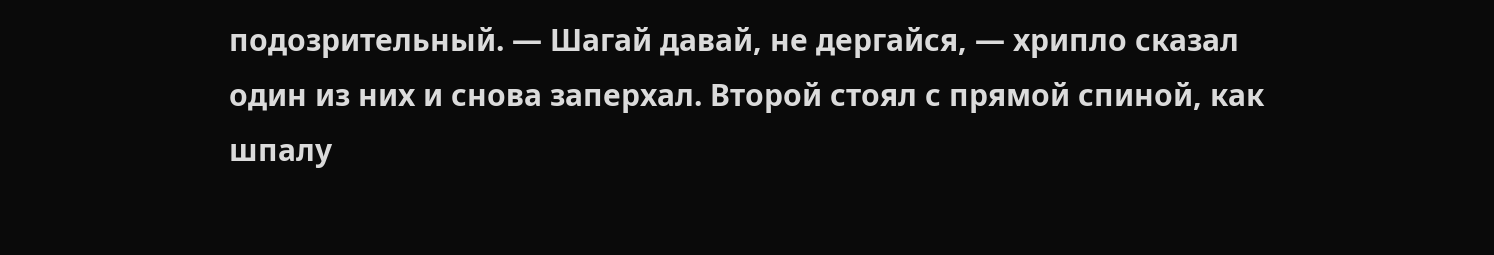подозрительный. — Шагай давай, не дергайся, — хрипло сказал один из них и снова заперхал. Второй стоял с прямой спиной, как шпалу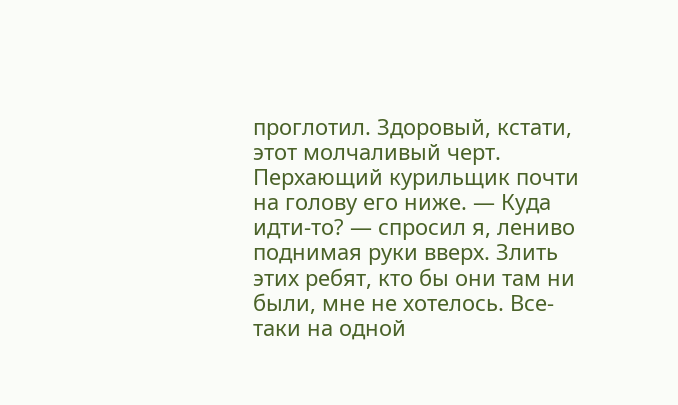проглотил. Здоровый, кстати, этот молчаливый черт. Перхающий курильщик почти на голову его ниже. — Куда идти-то? — спросил я, лениво поднимая руки вверх. Злить этих ребят, кто бы они там ни были, мне не хотелось. Все-таки на одной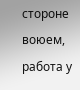стороне воюем, работа у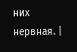них нервная. |